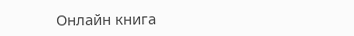Онлайн книга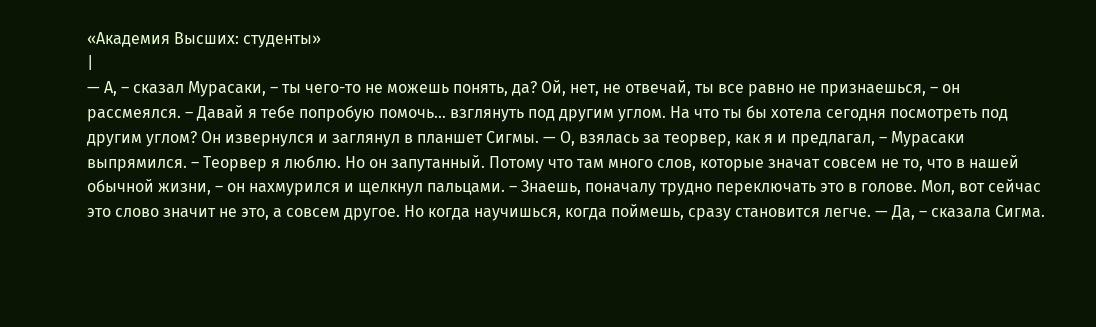«Академия Высших: студенты»
|
— А, – сказал Мурасаки, – ты чего-то не можешь понять, да? Ой, нет, не отвечай, ты все равно не признаешься, – он рассмеялся. – Давай я тебе попробую помочь… взглянуть под другим углом. На что ты бы хотела сегодня посмотреть под другим углом? Он извернулся и заглянул в планшет Сигмы. — О, взялась за теорвер, как я и предлагал, – Мурасаки выпрямился. – Теорвер я люблю. Но он запутанный. Потому что там много слов, которые значат совсем не то, что в нашей обычной жизни, – он нахмурился и щелкнул пальцами. – Знаешь, поначалу трудно переключать это в голове. Мол, вот сейчас это слово значит не это, а совсем другое. Но когда научишься, когда поймешь, сразу становится легче. — Да, – сказала Сигма.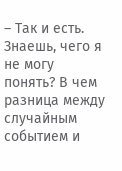– Так и есть. Знаешь, чего я не могу понять? В чем разница между случайным событием и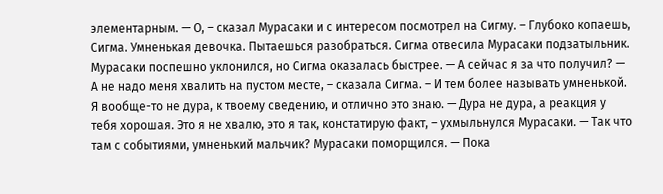элементарным. — О, – сказал Мурасаки и с интересом посмотрел на Сигму. – Глубоко копаешь, Сигма. Умненькая девочка. Пытаешься разобраться. Сигма отвесила Мурасаки подзатыльник. Мурасаки поспешно уклонился, но Сигма оказалась быстрее. — А сейчас я за что получил? — А не надо меня хвалить на пустом месте, – сказала Сигма. – И тем более называть умненькой. Я вообще-то не дура, к твоему сведению, и отлично это знаю. — Дура не дура, а реакция у тебя хорошая. Это я не хвалю, это я так, констатирую факт, – ухмыльнулся Мурасаки. — Так что там с событиями, умненький мальчик? Мурасаки поморщился. — Пока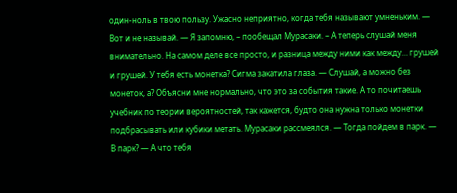один-ноль в твою пользу. Ужасно неприятно, когда тебя называют умненьким. — Вот и не называй. — Я запомню, – пообещал Мурасаки. – А теперь слушай меня внимательно. На самом деле все просто, и разница между ними как между… грушей и грушей. У тебя есть монетка? Сигма закатила глаза. — Слушай, а можно без монеток, а? Объясни мне нормально, что это за события такие. А то почитаешь учебник по теории вероятностей, так кажется, будто она нужна только монетки подбрасывать или кубики метать. Мурасаки рассмеялся. — Тогда пойдем в парк. — В парк? — А что тебя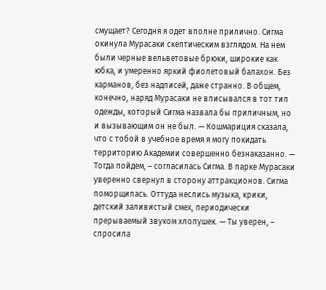смущает? Сегодня я одет вполне прилично. Сигма окинула Мурасаки скептическим взглядом. На нем были черные вельветовые брюки, широкие как юбка, и умеренно яркий фиолетовый балахон. Без карманов, без надписей, даже странно. В общем, конечно, наряд Мурасаки не вписывался в тот тип одежды, который Сигма назвала бы приличным, но и вызывающим он не был. — Кошмариция сказала, что с тобой в учебное время я могу покидать территорию Академии совершенно безнаказанно. — Тогда пойдем, – согласилась Сигма. В парке Мурасаки уверенно свернул в сторону аттракционов. Сигма поморщилась. Оттуда неслись музыка, крики, детский заливистый смех, периодически прерываемый звуком хлопушек. — Ты уверен, – спросила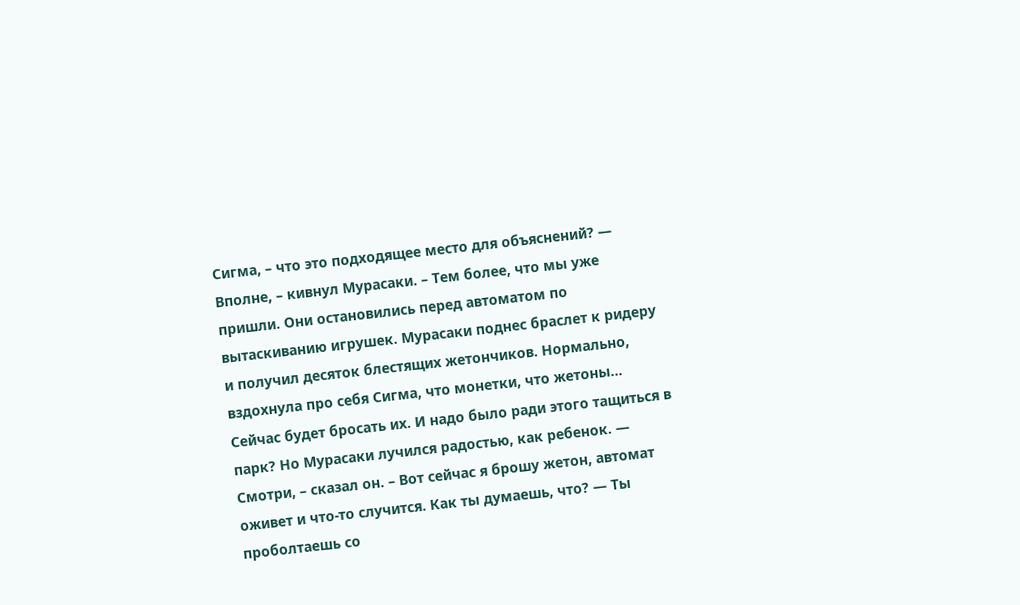Сигма, – что это подходящее место для объяснений? — Вполне, – кивнул Мурасаки. – Тем более, что мы уже пришли. Они остановились перед автоматом по вытаскиванию игрушек. Мурасаки поднес браслет к ридеру и получил десяток блестящих жетончиков. Нормально, вздохнула про себя Сигма, что монетки, что жетоны… Сейчас будет бросать их. И надо было ради этого тащиться в парк? Но Мурасаки лучился радостью, как ребенок. — Смотри, – сказал он. – Вот сейчас я брошу жетон, автомат оживет и что-то случится. Как ты думаешь, что? — Ты проболтаешь со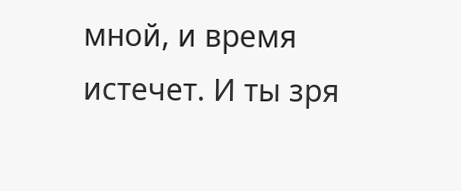мной, и время истечет. И ты зря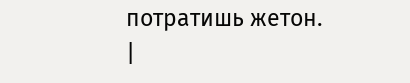потратишь жетон. |